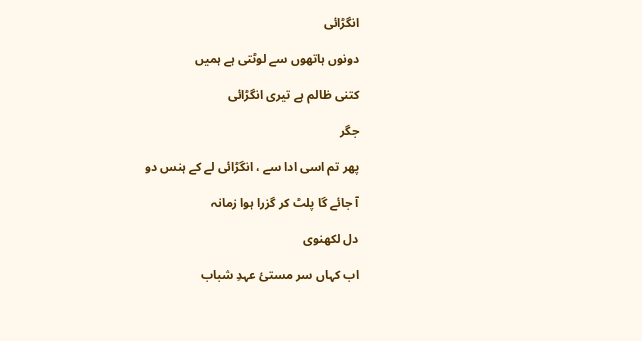انگڑائی

دونوں ہاتھوں سے لوٹتی ہے ہمیں

کتنی ظالم ہے تیری انگڑائی

جگر

پھر تم اسی ادا سے ، انگڑائی لے کے ہنس دو

آ جائے گا پلٹ کر گزرا ہوا زمانہ

دل لکھنوی

اب کہاں سر مستیٔ عہدِ شباب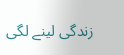زندگی لینے لگی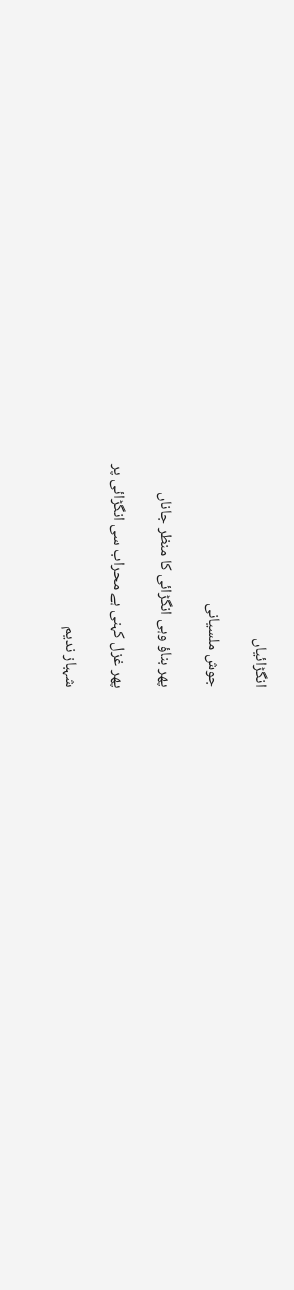انگڑائیاں

جوش ملسیانی

پھر بناؤ وہی انگڑائی کا منظر جاناں

پھر غزل کہنی ہے محراب سی انگڑائی پر

شہباز ندیم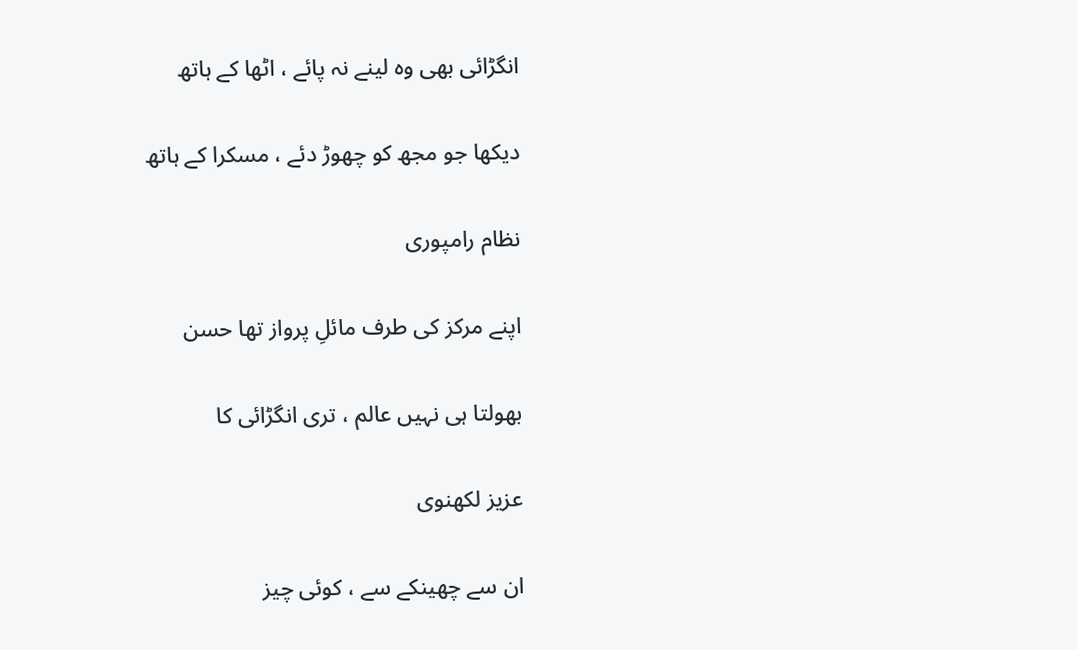انگڑائی بھی وہ لینے نہ پائے ، اٹھا کے ہاتھ

دیکھا جو مجھ کو چھوڑ دئے ، مسکرا کے ہاتھ

نظام رامپوری

اپنے مرکز کی طرف مائلِ پرواز تھا حسن

بھولتا ہی نہیں عالم ، تری انگڑائی کا

عزیز لکھنوی

ان سے چھینکے سے ، کوئی چیز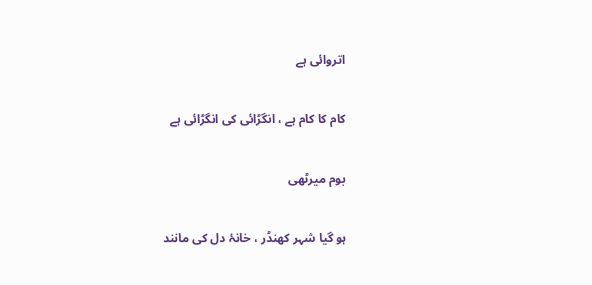اتروائی ہے

کام کا کام ہے ، انگڑائی کی انگڑائی ہے

بوم میرٹھی

ہو گیا شہر کھنڈر ، خانۂ دل کی مانند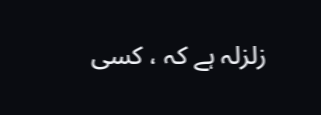زلزلہ ہے کہ ، کسی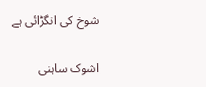شوخ کی انگڑائی ہے

اشوک ساہنی